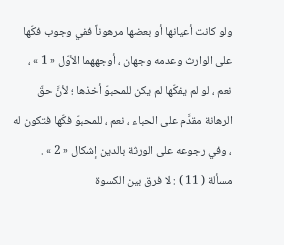ولو كانت أعيانها أو بعضها مرهوناً ففي وجوب فكّها على الوارث وعدمه وجهان ، أوجههما الأوّل « 1 » ، نعم ، لو لم يفكّها لم يكن للمحبوّ أخذها ؛ لأنَّ حقّ الرهانة مقدَّم على الحباء ، نعم ، للمحبوّ فكّها فتكون له ، وفي رجوعه على الورثة بالدين إشكال « 2 » .
مسألة ( 11 ) : لا فرق بين الكسوة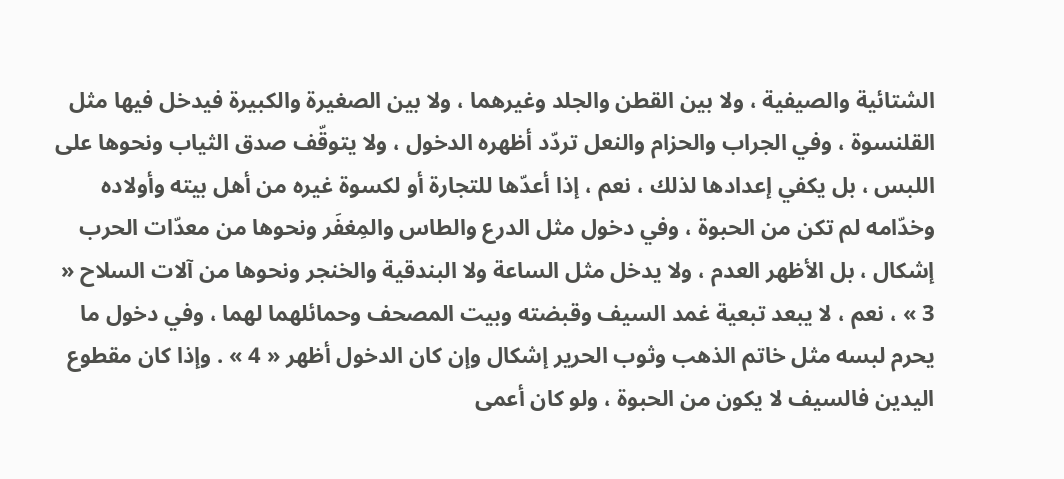الشتائية والصيفية ، ولا بين القطن والجلد وغيرهما ، ولا بين الصغيرة والكبيرة فيدخل فيها مثل القلنسوة ، وفي الجراب والحزام والنعل تردّد أظهره الدخول ، ولا يتوقّف صدق الثياب ونحوها على اللبس ، بل يكفي إعدادها لذلك ، نعم ، إذا أعدّها للتجارة أو لكسوة غيره من أهل بيته وأولاده وخدّامه لم تكن من الحبوة ، وفي دخول مثل الدرع والطاس والمِغفَر ونحوها من معدّات الحرب إشكال ، بل الأظهر العدم ، ولا يدخل مثل الساعة ولا البندقية والخنجر ونحوها من آلات السلاح « 3 » ، نعم ، لا يبعد تبعية غمد السيف وقبضته وبيت المصحف وحمائلهما لهما ، وفي دخول ما يحرم لبسه مثل خاتم الذهب وثوب الحرير إشكال وإن كان الدخول أظهر « 4 » . وإذا كان مقطوع اليدين فالسيف لا يكون من الحبوة ، ولو كان أعمى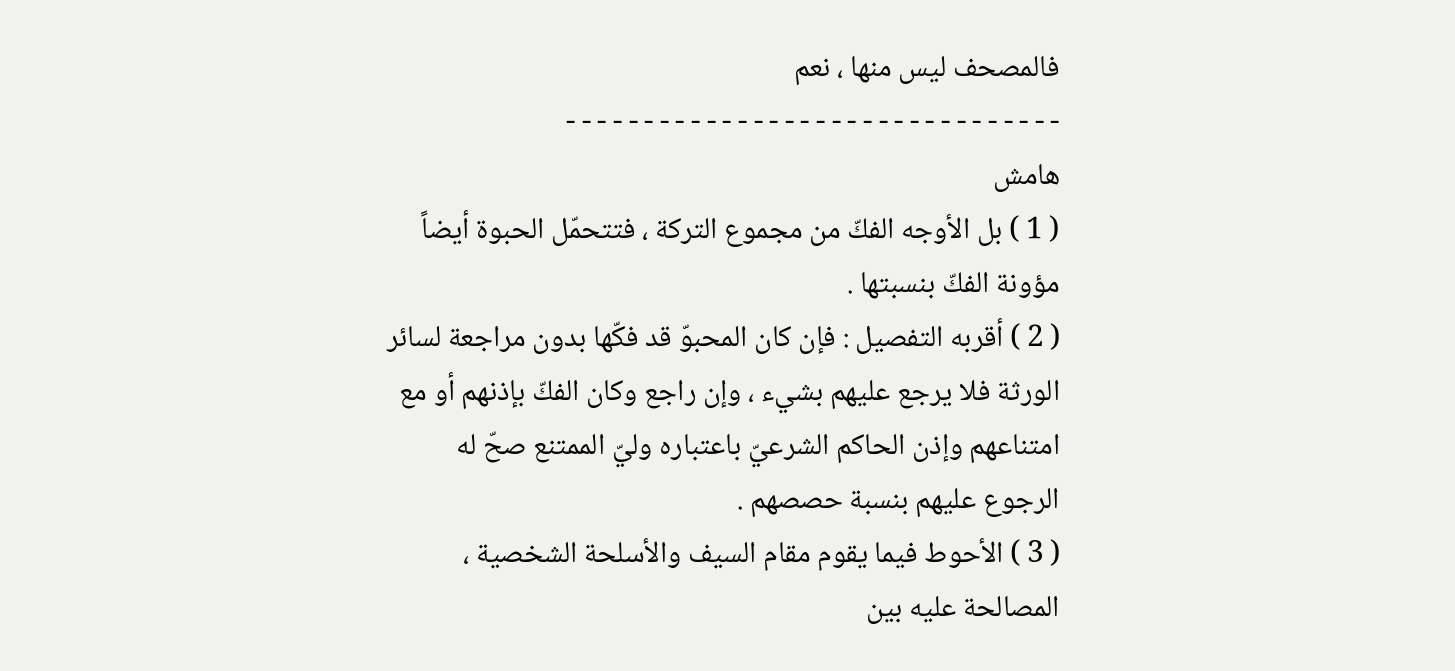فالمصحف ليس منها ، نعم
- - - - - - - - - - - - - - - - - - - - - - - - - - - - - - - -
هامش
( 1 ) بل الأوجه الفكّ من مجموع التركة ، فتتحمّل الحبوة أيضاً مؤونة الفكّ بنسبتها .
( 2 ) أقربه التفصيل : فإن كان المحبوّ قد فكّها بدون مراجعة لسائر الورثة فلا يرجع عليهم بشيء ، وإن راجع وكان الفكّ بإذنهم أو مع امتناعهم وإذن الحاكم الشرعيّ باعتباره وليّ الممتنع صحّ له الرجوع عليهم بنسبة حصصهم .
( 3 ) الأحوط فيما يقوم مقام السيف والأسلحة الشخصية ، المصالحة عليه بين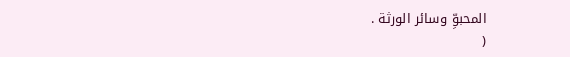المحبوِّ وسائر الورثة .
(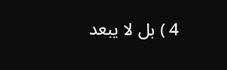4 ) بل لا يبعد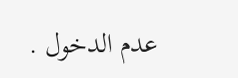عدم الدخول .